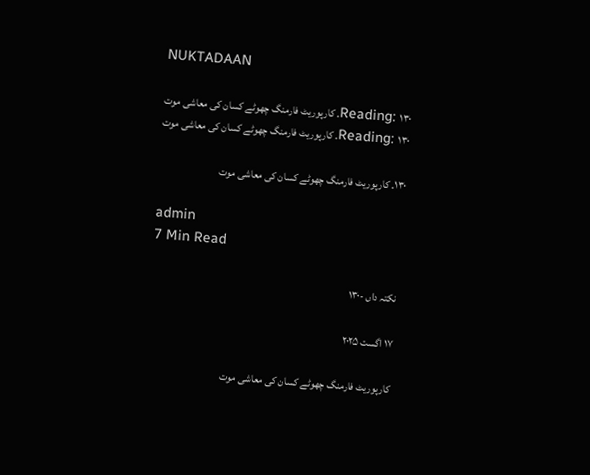NUKTADAAN

Reading: ۱۳۰۔ کارپوریٹ فارمنگ چھوٹے کسان کی معاشی موت
Reading: ۱۳۰۔ کارپوریٹ فارمنگ چھوٹے کسان کی معاشی موت

۱۳۰۔ کارپوریٹ فارمنگ چھوٹے کسان کی معاشی موت

admin
7 Min Read

نکتہ داں -۱۳۰

۱۷ اگست ۲۰۲۵

کارپوریٹ فارمنگ چھوٹے کسان کی معاشی موت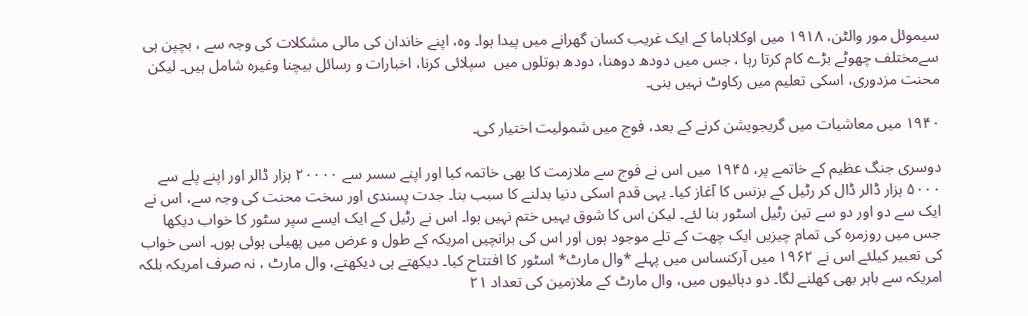سیموئل مور والٹن، ۱۹۱۸ میں اوکلاہاما کے ایک غریب کسان گھرانے میں پیدا ہوا۔ وہ، اپنے خاندان کی مالی مشکلات کی وجہ سے ، بچپن ہی سےمختلف چھوٹے بڑے کام کرتا رہا ، جس میں دودھ دوھنا، دودھ بوتلوں میں  سپلائی کرنا، اخبارات و رسائل بیچنا وغیرہ شامل ہیں۔ لیکن محنت مزدوری، اسکی تعلیم میں رکاوٹ نہیں بنی۔

۱۹۴۰ میں معاشیات میں گریجویشن کرنے کے بعد، فوج میں شمولیت اختیار کی۔

دوسری جنگ عظیم کے خاتمے پر، ۱۹۴۵ میں اس نے فوج سے ملازمت کا بھی خاتمہ کیا اور اپنے سسر سے ۲۰۰۰۰ ہزار ڈالر اور اپنے پلے سے ۵۰۰۰ ہزار ڈالر ڈال کر رٹیل کے بزنس کا آغاز کیا۔ یہی قدم اسکی دنیا بدلنے کا سبب بنا۔ جدت پسندی اور سخت محنت کی وجہ سے، اس نے ایک سے دو اور دو سے تین رٹیل اسٹور بنا لئے۔ لیکن اس کا شوق یہیں ختم نہیں ہوا۔ اس نے رٹیل کے ایک ایسے سپر سٹور کا خواب دیکھا جس میں روزمرہ کی تمام چیزیں ایک چھت کے تلے موجود ہوں اور اس کی برانچیں امریکہ کے طول و عرض میں پھیلی ہوئی ہوں۔ اسی خواب کی تعبیر کیلئے اس نے ۱۹۶۲ میں آرکنساس میں پہلے *وال مارٹ* اسٹور کا افتتاح کیا۔ دیکھتے ہی دیکھتے، وال مارٹ ، نہ صرف امریکہ بلکہ امریکہ سے باہر بھی کھلنے لگا۔ دو دہائیوں میں، وال مارٹ کے ملازمین کی تعداد ۲۱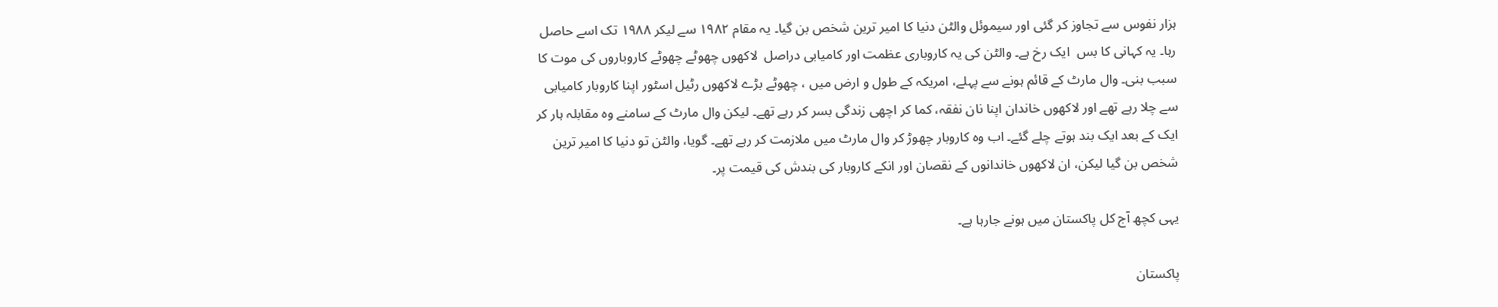ہزار نفوس سے تجاوز کر گئی اور سیموئل والٹن دنیا کا امیر ترین شخص بن گیا۔ یہ مقام ۱۹۸۲ سے لیکر ۱۹۸۸ تک اسے حاصل رہا۔ یہ کہانی کا بس  ایک رخ ہے۔ والٹن کی یہ کاروباری عظمت اور کامیابی دراصل  لاکھوں چھوٹے چھوٹے کاروباروں کی موت کا سبب بنی۔ وال مارٹ کے قائم ہونے سے پہلے، امریکہ کے طول و ارض میں ، چھوٹے بڑے لاکھوں رٹیل اسٹور اپنا کاروبار کامیابی سے چلا رہے تھے اور لاکھوں خاندان اپنا نان نفقہ، کما کر اچھی زندگی بسر کر رہے تھے۔ لیکن وال مارٹ کے سامنے وہ مقابلہ ہار کر ایک کے بعد ایک بند ہوتے چلے گئے۔ اب وہ کاروبار چھوڑ کر وال مارٹ میں ملازمت کر رہے تھے۔ گویا، والٹن تو دنیا کا امیر ترین شخص بن گیا لیکن، ان لاکھوں خاندانوں کے نقصان اور انکے کاروبار کی بندش کی قیمت پر۔

یہی کچھ آج کل پاکستان میں ہونے جارہا ہے۔

پاکستان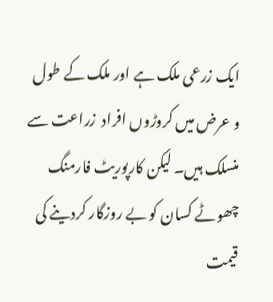ایک زرعی ملک ہے اور ملک کے طول و عرض میں کروڑوں افراد  زراعت سے منسلک ہیں۔ لیکن کارپوریٹ فارمنگ چھوٹے کسان کو بے روزگار کردینے کی قیمت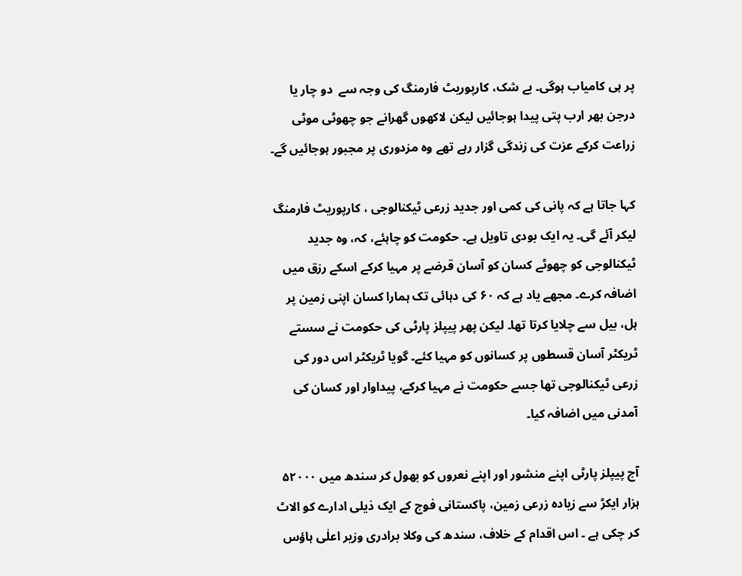پر ہی کامیاب ہوگی۔ بے شک، کارپوریٹ فارمنگ کی وجہ سے  دو چار یا درجن بھر ارب پتی پیدا ہوجائیں لیکن لاکھوں گھرانے جو چھوٹی موٹی زراعت کرکے عزت کی زندگی گزار رہے تھے وہ مزدوری پر مجبور ہوجائیں گے۔

کہا جاتا ہے کہ پانی کی کمی اور جدید زرعی ٹیکنالوجی ، کارپوریٹ فارمنگ لیکر آئے گی۔ یہ ایک بودی تاویل ہے۔ حکومت کو چاہئے، کہ، وہ جدید ٹیکنالوجی کو چھوٹے کسان کو آسان قرضے پر مہیا کرکے اسکے رزق میں اضافہ کرے۔ مجھے یاد ہے کہ ۶۰ کی دہائی تک ہمارا کسان اپنی زمین پر  ہل، بیل سے چلایا کرتا تھا۔ لیکن پھر پیپلز پارٹی کی حکومت نے سستے ٹریکٹر آسان قسطوں پر کسانوں کو مہیا کئے۔ گویا ٹریکٹر اس دور کی زرعی ٹیکنالوجی تھا جسے حکومت نے مہیا کرکے، پیداوار اور کسان کی آمدنی میں اضافہ کیا۔

آج پیپلز پارٹی اپنے منشور اور اپنے نعروں کو بھول کر سندھ میں ۵۲۰۰۰ ہزار ایکڑ سے زیادہ زرعی زمین، پاکستانی فوج کے ایک ذیلی ادارے کو الاٹ کر چکی ہے ۔ اس اقدام کے خلاف، سندھ کی وکلا برادری وزیر اعلٰی ہاؤس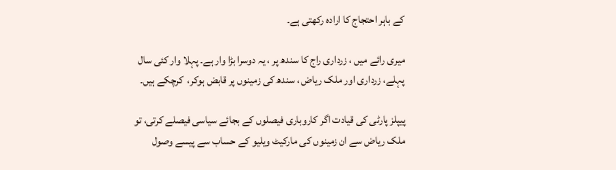کے باہر احتجاج کا ارادہ رکھتی ہے۔

میری رائے میں ، زرداری راج کا سندھ پر ، یہ دوسرا بڑا وار ہے۔ پہلا وار کئی سال پہلے، زرداری اور ملک ریاض ، سندھ کی زمینوں پر قابض ہوکر،  کرچکے ہیں۔

پیپلز پارٹی کی قیادت اگر کاروباری فیصلوں کے بجائے سیاسی فیصلے کرتی، تو ملک ریاض سے ان زمینوں کی مارکیٹ ویلیو کے حساب سے پیسے وصول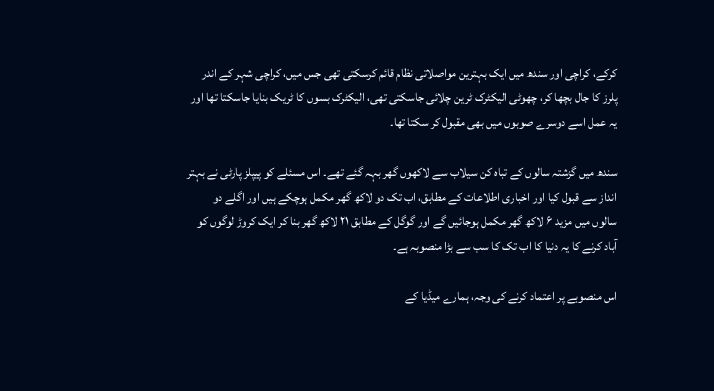کرکے، کراچی اور سندھ میں ایک بہترین مواصلاتی نظام قائم کرسکتی تھی جس میں، کراچی شہر کے اندر  پلرز کا جال بچھا کر، چھوٹی الیکٹرک ٹرین چلائی جاسکتی تھی، الیکٹرک بسوں کا ٹریک بنایا جاسکتا تھا اور یہ عمل اسے دوسرے صوبوں میں بھی مقبول کر سکتا تھا۔

سندھ میں گزشتہ سالوں کے تباہ کن سیلاب سے لاکھوں گھر بہہ گئے تھے۔ اس مسئلے کو پیپلز پارٹی نے بہتر انداز سے قبول کیا اور اخباری اطلاعات کے مطابق، اب تک دو لاکھ گھر مکمل ہوچکے ہیں اور اگلے دو سالوں میں مزید ۶ لاکھ گھر مکمل ہوجائیں گے اور گوگل کے مطابق ۲۱ لاکھ گھر بنا کر ایک کروڑ لوگوں کو آباد کرنے کا یہ دنیا کا اب تک کا سب سے بڑا منصوبہ ہے۔

اس منصوبے پر اعتماد کرنے کی وجہ، ہمارے میڈیا کے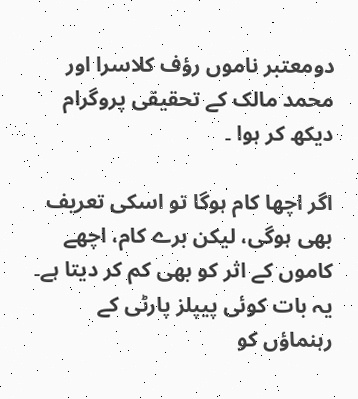دومعتبر ناموں رؤف کلاسرا اور محمد مالک کے تحقیقی پروگرام دیکھ کر ہوا ۔

اگر اچھا کام ہوگا تو اسکی تعریف بھی ہوگی، لیکن برے کام، اچھے کاموں کے اثر کو بھی کم کر دیتا ہے۔ یہ بات کوئی پیپلز پارٹی کے رہنماؤں کو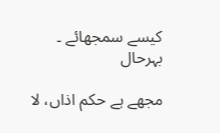کیسے سمجھائے ۔ بہرحال

مجھے ہے حکم اذاں، لا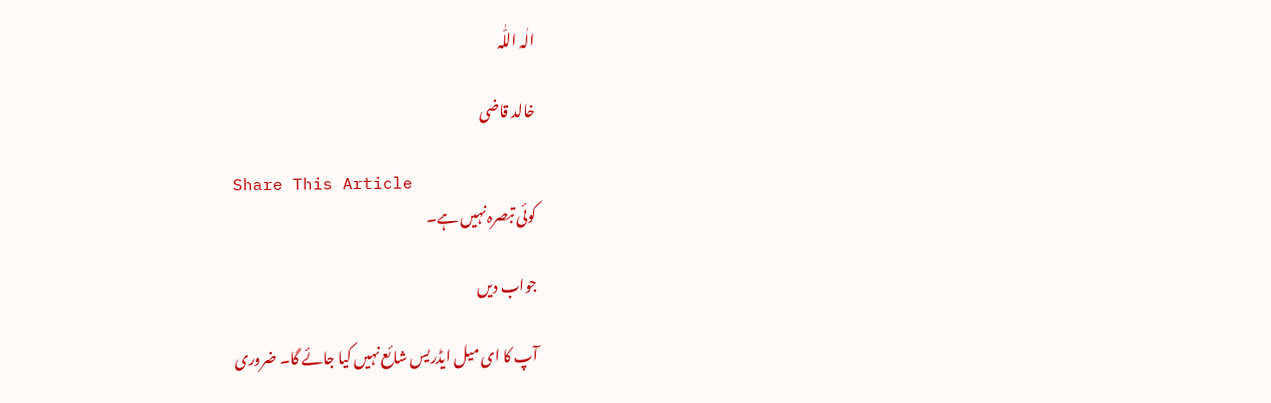الٰہ اللّٰہ

خالد قاضی

Share This Article
کوئی تبصرہ نہیں ہے۔

جواب دیں

آپ کا ای میل ایڈریس شائع نہیں کیا جائے گا۔ ضروری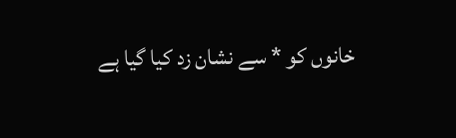خانوں کو * سے نشان زد کیا گیا ہے